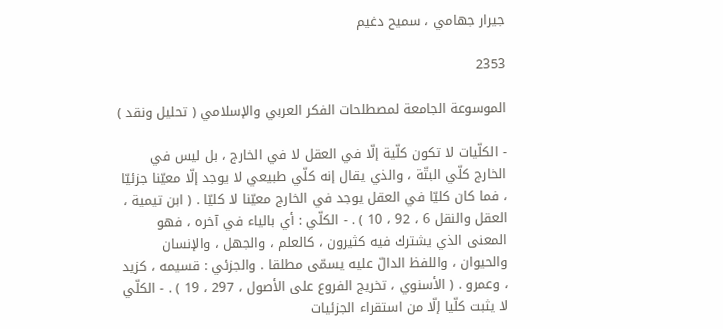جيرار جهامي ، سميح دغيم

2353

الموسوعة الجامعة لمصطلحات الفكر العربي والإسلامي ( تحليل ونقد )

- الكلّيات لا تكون كلّية إلّا في العقل لا في الخارج ، بل ليس في الخارج كلّي البتّة ، والذي يقال إنه كلّي طبيعي لا يوجد إلّا معيّنا جزئيّا ، فما كان كليّا في العقل يوجد في الخارج معيّنا لا كليّا . ( ابن تيمية ، العقل والنقل 6 ، 92 ، 10 ) . - الكلّي : أي بالياء في آخره ، فهو المعنى الذي يشترك فيه كثيرون ، كالعلم ، والجهل ، والإنسان والحيوان ، واللفظ الدالّ عليه يسمّى مطلقا . والجزئي : قسيمه ، كزيد ، وعمرو . ( الأسنوي ، تخريج الفروع على الأصول ، 297 ، 19 ) . - الكلّي لا يثبت كلّيا إلّا من استقراء الجزئيات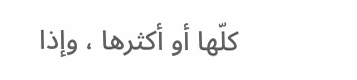كلّها أو أكثرها ، وإذا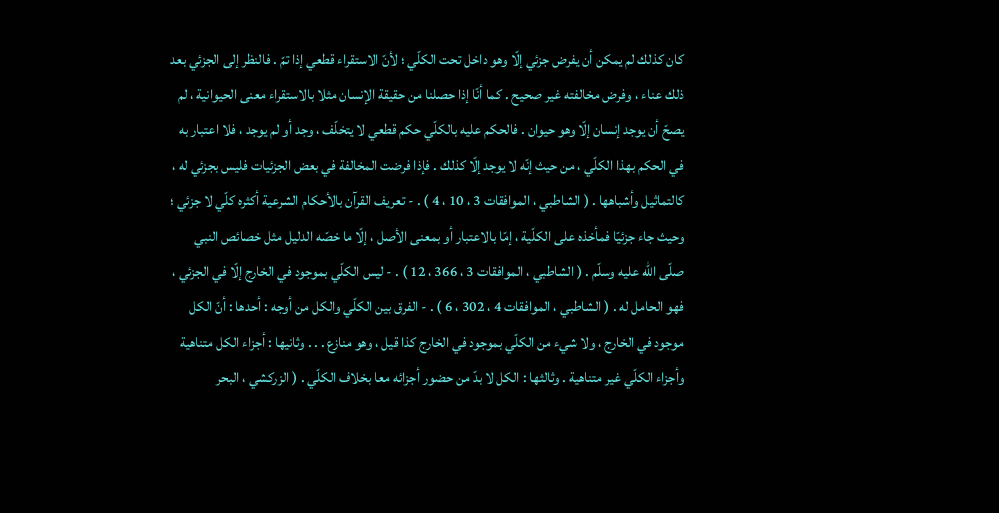كان كذلك لم يمكن أن يفرض جزئي إلّا وهو داخل تحت الكلّي ؛ لأنّ الاستقراء قطعي إذا تمّ . فالنظر إلى الجزئي بعد ذلك عناء ، وفرض مخالفته غير صحيح . كما أنّا إذا حصلنا من حقيقة الإنسان مثلا بالاستقراء معنى الحيوانية ، لم يصحّ أن يوجد إنسان إلّا وهو حيوان . فالحكم عليه بالكلّي حكم قطعي لا يتخلّف ، وجد أو لم يوجد ، فلا اعتبار به في الحكم بهذا الكلّي ، من حيث إنّه لا يوجد إلّا كذلك . فإذا فرضت المخالفة في بعض الجزئيات فليس بجزئي له ، كالتماثيل وأشباهها . ( الشاطبي ، الموافقات 3 ، 10 ، 4 ) . - تعريف القرآن بالأحكام الشرعية أكثره كلّي لا جزئي ؛ وحيث جاء جزئيّا فمأخذه على الكلّية ، إمّا بالاعتبار أو بمعنى الأصل ، إلّا ما خصّه الدليل مثل خصائص النبي صلّى اللّه عليه وسلّم . ( الشاطبي ، الموافقات 3 ، 366 ، 12 ) . - ليس الكلّي بموجود في الخارج إلّا في الجزئي ، فهو الحامل له . ( الشاطبي ، الموافقات 4 ، 302 ، 6 ) . - الفرق بين الكلّي والكل من أوجه : أحدها : أنّ الكل موجود في الخارج ، ولا شيء من الكلّي بموجود في الخارج كذا قيل ، وهو منازع . . . وثانيها : أجزاء الكل متناهية وأجزاء الكلّي غير متناهية . وثالثها : الكل لا بدّ من حضور أجزائه معا بخلاف الكلّي . ( الزركشي ، البحر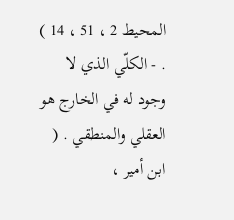المحيط 2 ، 51 ، 14 ) . - الكلّي الذي لا وجود له في الخارج هو العقلي والمنطقي . ( ابن أمير ،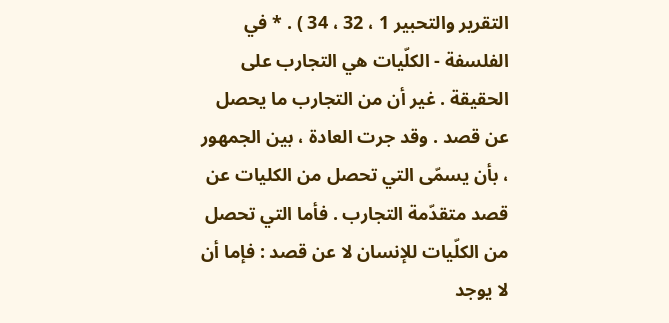التقرير والتحبير 1 ، 32 ، 34 ) . * في الفلسفة - الكلّيات هي التجارب على الحقيقة . غير أن من التجارب ما يحصل عن قصد . وقد جرت العادة ، بين الجمهور ، بأن يسمّى التي تحصل من الكليات عن قصد متقدّمة التجارب . فأما التي تحصل من الكلّيات للإنسان لا عن قصد : فإما أن لا يوجد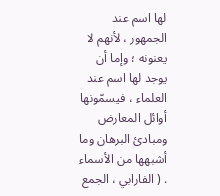لها اسم عند الجمهور ، لأنهم لا يعنونه ؛ وإما أن يوجد لها اسم عند العلماء ، فيسمّونها أوائل المعارض ومبادئ البرهان وما أشبهها من الأسماء . ( الفارابي ، الجمع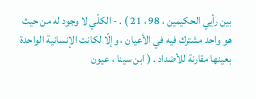بين رأيي الحكيمين ، 98 ، 21 ) . - الكلّي لا وجود له من حيث هو واحد مشترك فيه في الأعيان ، وإلّا لكانت الإنسانية الواحدة بعينها مقارنة للأضداد . ( ابن سينا ، عيون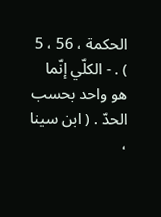الحكمة ، 56 ، 5 ) . - الكلّي إنّما هو واحد بحسب الحدّ . ( ابن سينا ،